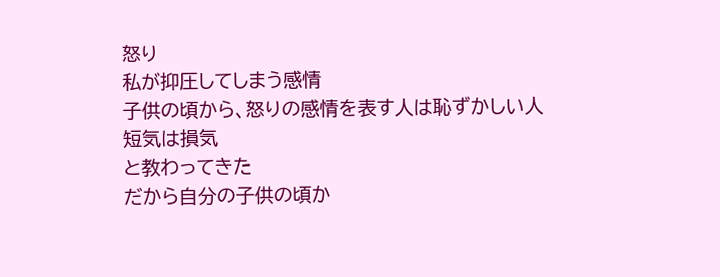怒り
私が抑圧してしまう感情
子供の頃から、怒りの感情を表す人は恥ずかしい人
短気は損気
と教わってきた
だから自分の子供の頃か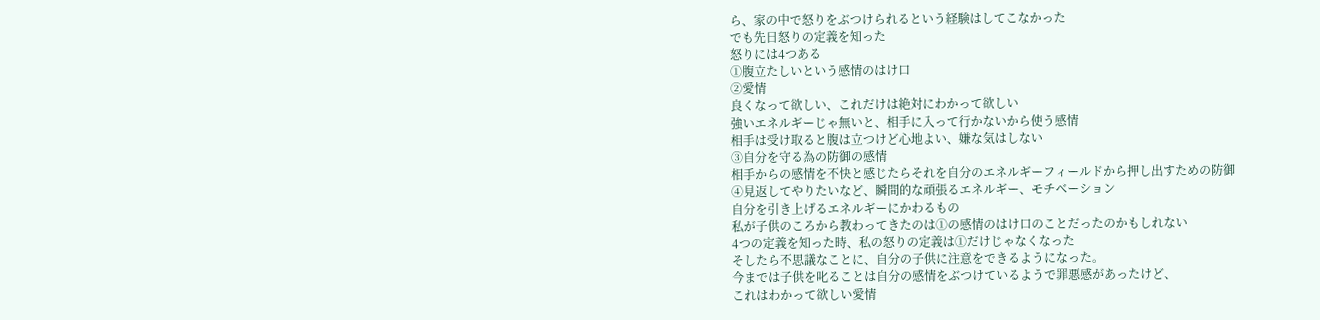ら、家の中で怒りをぶつけられるという経験はしてこなかった
でも先日怒りの定義を知った
怒りには4つある
①腹立たしいという感情のはけ口
②愛情
良くなって欲しい、これだけは絶対にわかって欲しい
強いエネルギーじゃ無いと、相手に入って行かないから使う感情
相手は受け取ると腹は立つけど心地よい、嫌な気はしない
③自分を守る為の防御の感情
相手からの感情を不快と感じたらそれを自分のエネルギーフィールドから押し出すための防御
④見返してやりたいなど、瞬間的な頑張るエネルギー、モチベーション
自分を引き上げるエネルギーにかわるもの
私が子供のころから教わってきたのは①の感情のはけ口のことだったのかもしれない
4つの定義を知った時、私の怒りの定義は①だけじゃなくなった
そしたら不思議なことに、自分の子供に注意をできるようになった。
今までは子供を叱ることは自分の感情をぶつけているようで罪悪感があったけど、
これはわかって欲しい愛情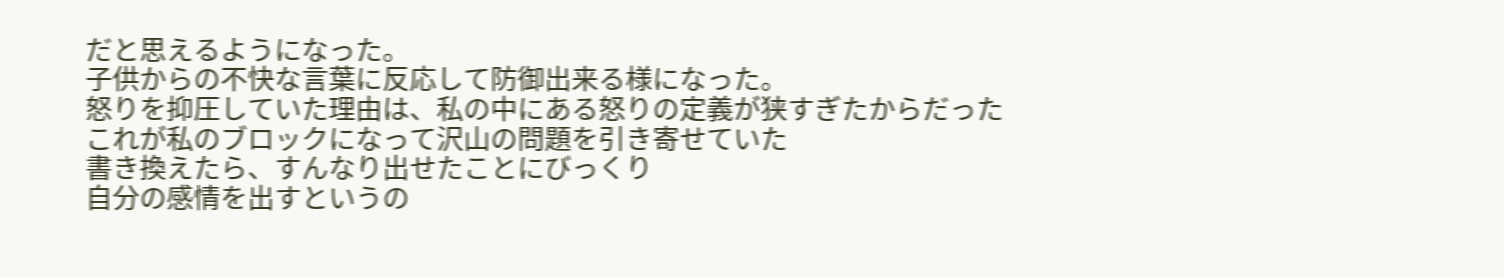だと思えるようになった。
子供からの不快な言葉に反応して防御出来る様になった。
怒りを抑圧していた理由は、私の中にある怒りの定義が狭すぎたからだった
これが私のブロックになって沢山の問題を引き寄せていた
書き換えたら、すんなり出せたことにびっくり
自分の感情を出すというの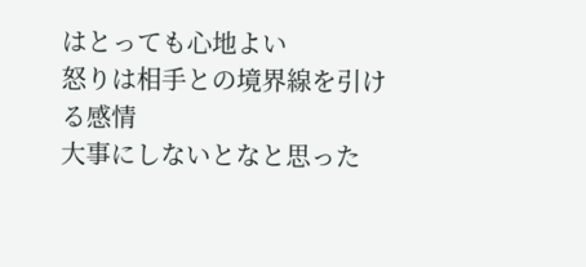はとっても心地よい
怒りは相手との境界線を引ける感情
大事にしないとなと思った